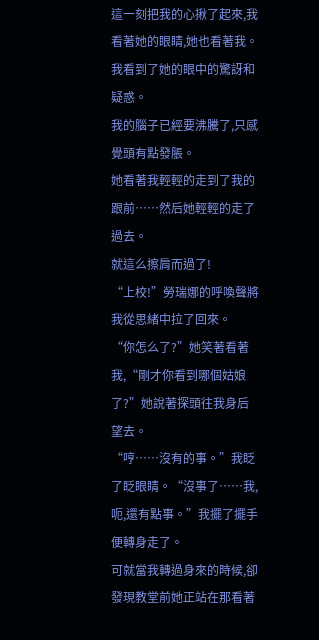這一刻把我的心揪了起來,我看著她的眼睛,她也看著我。我看到了她的眼中的驚訝和疑惑。
我的腦子已經要沸騰了,只感覺頭有點發脹。
她看著我輕輕的走到了我的跟前……然后她輕輕的走了過去。
就這么擦肩而過了!
“上校!”勞瑞娜的呼喚聲將我從思緒中拉了回來。
“你怎么了?”她笑著看著我,“剛才你看到哪個姑娘了?”她說著探頭往我身后望去。
“哼……沒有的事。”我眨了眨眼睛。“沒事了……我,呃,還有點事。”我擺了擺手便轉身走了。
可就當我轉過身來的時候,卻發現教堂前她正站在那看著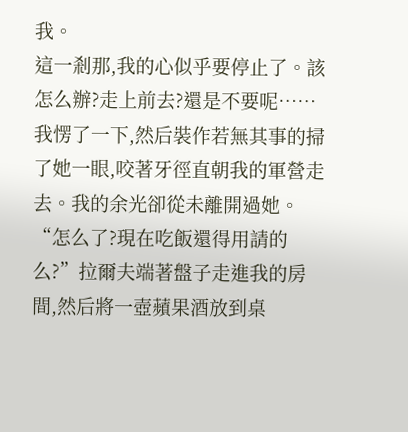我。
這一剎那,我的心似乎要停止了。該怎么辦?走上前去?還是不要呢……我愣了一下,然后裝作若無其事的掃了她一眼,咬著牙徑直朝我的軍營走去。我的余光卻從未離開過她。
“怎么了?現在吃飯還得用請的么?”拉爾夫端著盤子走進我的房間,然后將一壺蘋果酒放到桌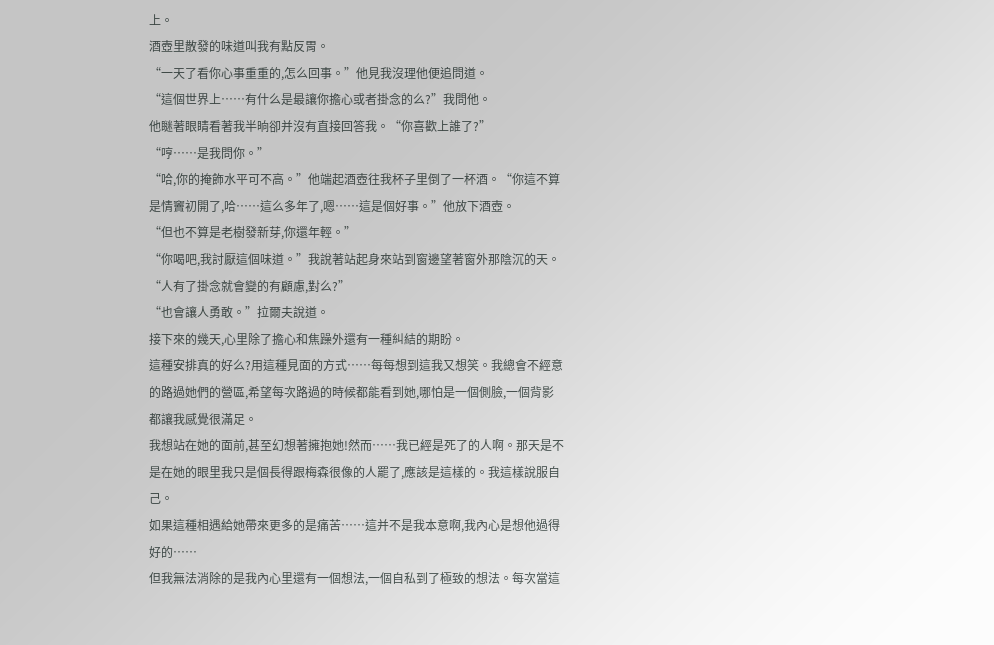上。
酒壺里散發的味道叫我有點反胃。
“一天了看你心事重重的,怎么回事。”他見我沒理他便追問道。
“這個世界上……有什么是最讓你擔心或者掛念的么?”我問他。
他瞇著眼睛看著我半晌卻并沒有直接回答我。“你喜歡上誰了?”
“哼……是我問你。”
“哈,你的掩飾水平可不高。”他端起酒壺往我杯子里倒了一杯酒。“你這不算是情竇初開了,哈……這么多年了,嗯……這是個好事。”他放下酒壺。
“但也不算是老樹發新芽,你還年輕。”
“你喝吧,我討厭這個味道。”我說著站起身來站到窗邊望著窗外那陰沉的天。“人有了掛念就會變的有顧慮,對么?”
“也會讓人勇敢。”拉爾夫說道。
接下來的幾天,心里除了擔心和焦躁外還有一種糾結的期盼。
這種安排真的好么?用這種見面的方式……每每想到這我又想笑。我總會不經意的路過她們的營區,希望每次路過的時候都能看到她,哪怕是一個側臉,一個背影都讓我感覺很滿足。
我想站在她的面前,甚至幻想著擁抱她!然而……我已經是死了的人啊。那天是不是在她的眼里我只是個長得跟梅森很像的人罷了,應該是這樣的。我這樣說服自己。
如果這種相遇給她帶來更多的是痛苦……這并不是我本意啊,我內心是想他過得好的……
但我無法消除的是我內心里還有一個想法,一個自私到了極致的想法。每次當這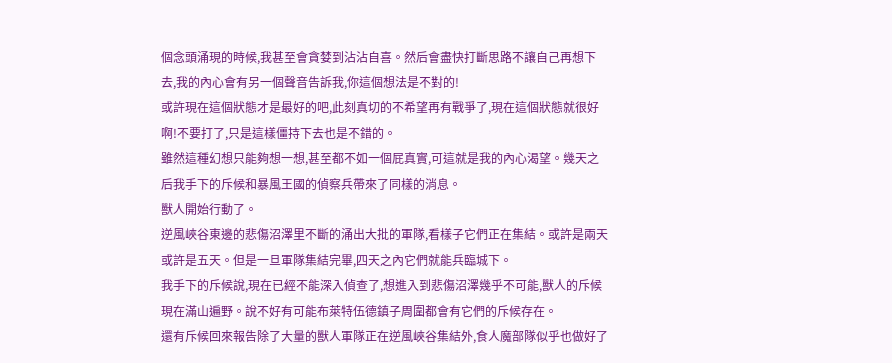個念頭涌現的時候,我甚至會貪婪到沾沾自喜。然后會盡快打斷思路不讓自己再想下去,我的內心會有另一個聲音告訴我,你這個想法是不對的!
或許現在這個狀態才是最好的吧,此刻真切的不希望再有戰爭了,現在這個狀態就很好啊!不要打了,只是這樣僵持下去也是不錯的。
雖然這種幻想只能夠想一想,甚至都不如一個屁真實,可這就是我的內心渴望。幾天之后我手下的斥候和暴風王國的偵察兵帶來了同樣的消息。
獸人開始行動了。
逆風峽谷東邊的悲傷沼澤里不斷的涌出大批的軍隊,看樣子它們正在集結。或許是兩天或許是五天。但是一旦軍隊集結完畢,四天之內它們就能兵臨城下。
我手下的斥候說,現在已經不能深入偵查了,想進入到悲傷沼澤幾乎不可能,獸人的斥候現在滿山遍野。說不好有可能布萊特伍德鎮子周圍都會有它們的斥候存在。
還有斥候回來報告除了大量的獸人軍隊正在逆風峽谷集結外,食人魔部隊似乎也做好了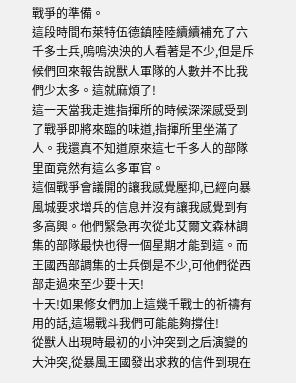戰爭的準備。
這段時間布萊特伍德鎮陸陸續續補充了六千多士兵,嗚嗚泱泱的人看著是不少,但是斥候們回來報告說獸人軍隊的人數并不比我們少太多。這就麻煩了!
這一天當我走進指揮所的時候深深感受到了戰爭即將來臨的味道,指揮所里坐滿了人。我還真不知道原來這七千多人的部隊里面竟然有這么多軍官。
這個戰爭會議開的讓我感覺壓抑,已經向暴風城要求增兵的信息并沒有讓我感覺到有多高興。他們緊急再次從北艾爾文森林調集的部隊最快也得一個星期才能到這。而王國西部調集的士兵倒是不少,可他們從西部走過來至少要十天!
十天!如果修女們加上這幾千戰士的祈禱有用的話,這場戰斗我們可能能夠撐住!
從獸人出現時最初的小沖突到之后演變的大沖突,從暴風王國發出求救的信件到現在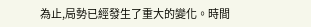為止,局勢已經發生了重大的變化。時間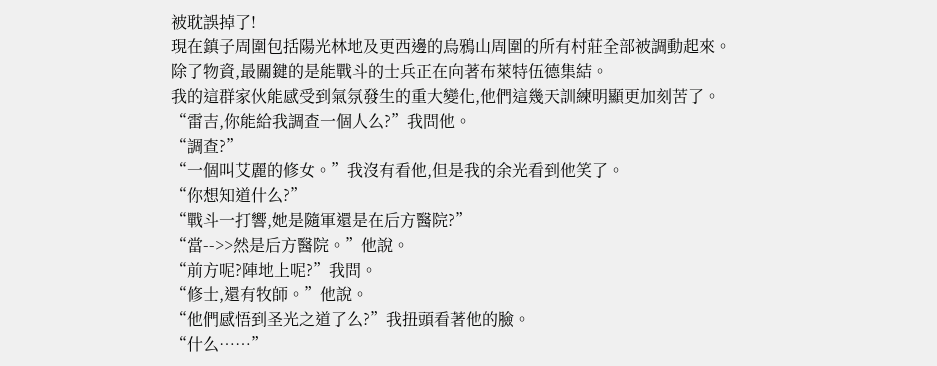被耽誤掉了!
現在鎮子周圍包括陽光林地及更西邊的烏鴉山周圍的所有村莊全部被調動起來。除了物資,最關鍵的是能戰斗的士兵正在向著布萊特伍德集結。
我的這群家伙能感受到氣氛發生的重大變化,他們這幾天訓練明顯更加刻苦了。
“雷吉,你能給我調查一個人么?”我問他。
“調查?”
“一個叫艾麗的修女。”我沒有看他,但是我的余光看到他笑了。
“你想知道什么?”
“戰斗一打響,她是隨軍還是在后方醫院?”
“當-->>然是后方醫院。”他說。
“前方呢?陣地上呢?”我問。
“修士,還有牧師。”他說。
“他們感悟到圣光之道了么?”我扭頭看著他的臉。
“什么……”